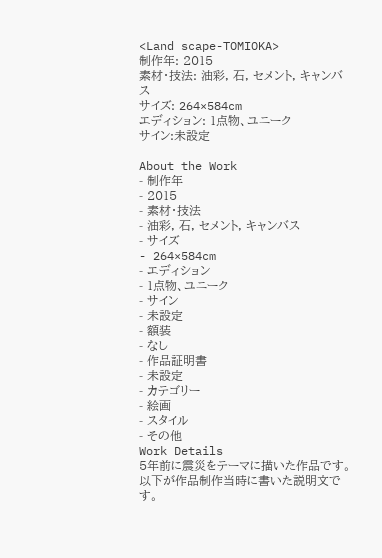<Land scape-TOMIOKA>
制作年: 2015
素材・技法: 油彩, 石, セメント, キャンバス
サイズ: 264×584cm
エディション: 1点物、ユニーク
サイン:未設定

About the Work
- 制作年
- 2015
- 素材・技法
- 油彩, 石, セメント, キャンバス
- サイズ
- 264×584cm
- エディション
- 1点物、ユニーク
- サイン
- 未設定
- 額装
- なし
- 作品証明書
- 未設定
- カテゴリー
- 絵画
- スタイル
- その他
Work Details
5年前に震災をテーマに描いた作品です。
以下が作品制作当時に書いた説明文です。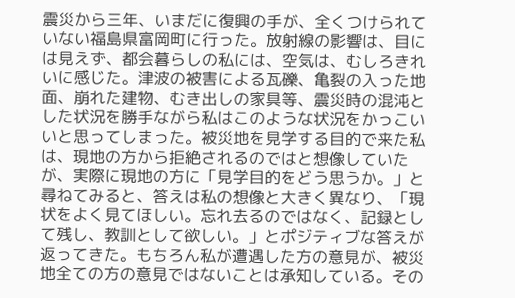震災から三年、いまだに復興の手が、全くつけられていない福島県富岡町に行った。放射線の影響は、目には見えず、都会暮らしの私には、空気は、むしろきれいに感じた。津波の被害による瓦礫、亀裂の入った地面、崩れた建物、むき出しの家具等、震災時の混沌とした状況を勝手ながら私はこのような状況をかっこいいと思ってしまった。被災地を見学する目的で来た私は、現地の方から拒絶されるのではと想像していたが、実際に現地の方に「見学目的をどう思うか。」と尋ねてみると、答えは私の想像と大きく異なり、「現状をよく見てほしい。忘れ去るのではなく、記録として残し、教訓として欲しい。」とポジティブな答えが返ってきた。もちろん私が遭遇した方の意見が、被災地全ての方の意見ではないことは承知している。その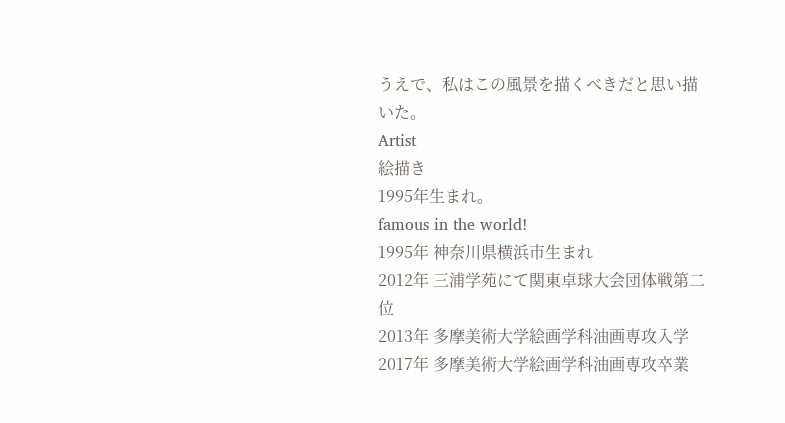うえで、私はこの風景を描くべきだと思い描いた。
Artist
絵描き
1995年生まれ。
famous in the world!
1995年 神奈川県横浜市生まれ
2012年 三浦学苑にて関東卓球大会団体戦第二位
2013年 多摩美術大学絵画学科油画専攻入学
2017年 多摩美術大学絵画学科油画専攻卒業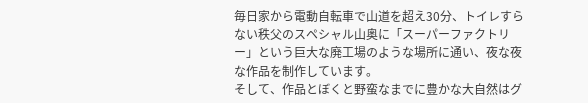毎日家から電動自転車で山道を超え30分、トイレすらない秩父のスペシャル山奥に「スーパーファクトリー」という巨大な廃工場のような場所に通い、夜な夜な作品を制作しています。
そして、作品とぼくと野蛮なまでに豊かな大自然はグ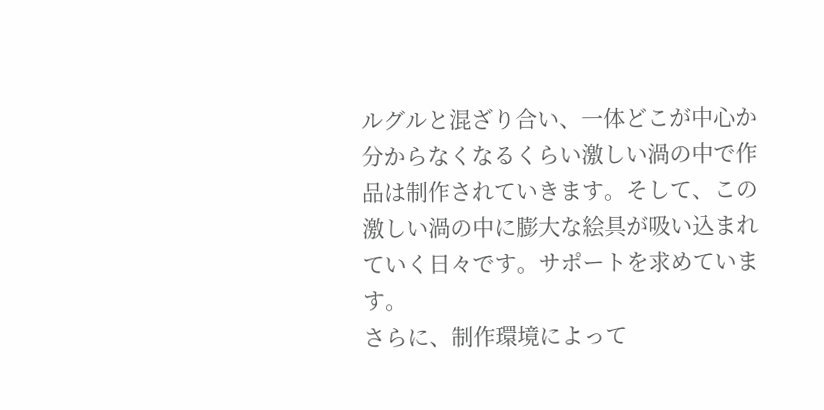ルグルと混ざり合い、一体どこが中心か分からなくなるくらい激しい渦の中で作品は制作されていきます。そして、この激しい渦の中に膨大な絵具が吸い込まれていく日々です。サポートを求めています。
さらに、制作環境によって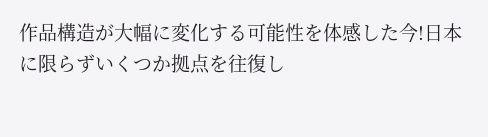作品構造が大幅に変化する可能性を体感した今!日本に限らずいくつか拠点を往復し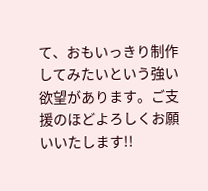て、おもいっきり制作してみたいという強い欲望があります。ご支援のほどよろしくお願いいたします!!